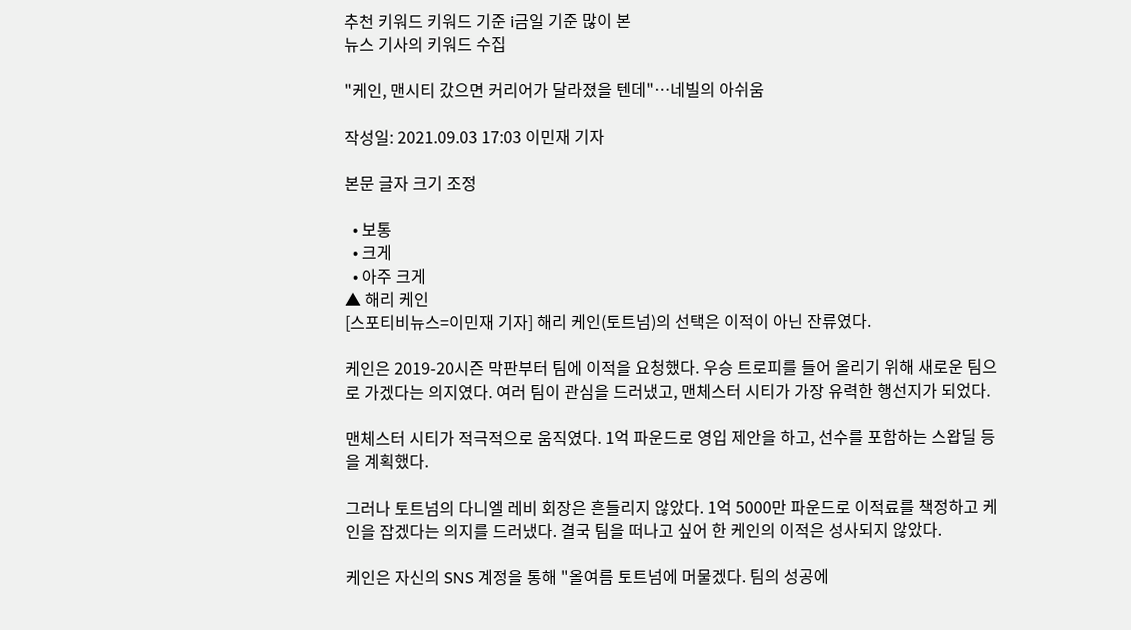추천 키워드 키워드 기준 i금일 기준 많이 본
뉴스 기사의 키워드 수집

"케인, 맨시티 갔으면 커리어가 달라졌을 텐데"…네빌의 아쉬움

작성일: 2021.09.03 17:03 이민재 기자

본문 글자 크기 조정

  • 보통
  • 크게
  • 아주 크게
▲ 해리 케인
[스포티비뉴스=이민재 기자] 해리 케인(토트넘)의 선택은 이적이 아닌 잔류였다.

케인은 2019-20시즌 막판부터 팀에 이적을 요청했다. 우승 트로피를 들어 올리기 위해 새로운 팀으로 가겠다는 의지였다. 여러 팀이 관심을 드러냈고, 맨체스터 시티가 가장 유력한 행선지가 되었다.

맨체스터 시티가 적극적으로 움직였다. 1억 파운드로 영입 제안을 하고, 선수를 포함하는 스왑딜 등을 계획했다.

그러나 토트넘의 다니엘 레비 회장은 흔들리지 않았다. 1억 5000만 파운드로 이적료를 책정하고 케인을 잡겠다는 의지를 드러냈다. 결국 팀을 떠나고 싶어 한 케인의 이적은 성사되지 않았다.

케인은 자신의 SNS 계정을 통해 "올여름 토트넘에 머물겠다. 팀의 성공에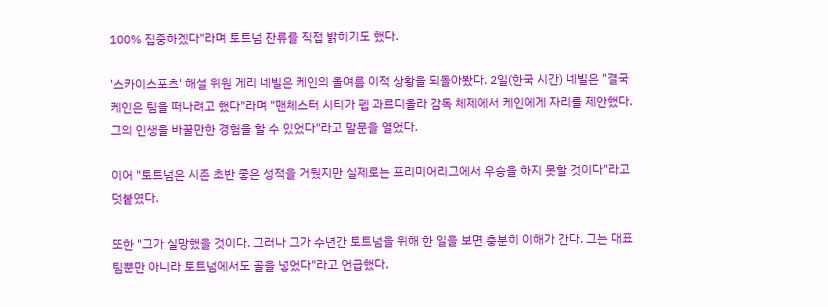100% 집중하겠다"라며 토트넘 잔류를 직접 밝히기도 했다.

'스카이스포츠' 해설 위원 게리 네빌은 케인의 올여름 이적 상황을 되돌아봤다. 2일(한국 시간) 네빌은 "결국 케인은 팀을 떠나려고 했다"라며 "맨체스터 시티가 펩 과르디올라 감독 체제에서 케인에게 자리를 제안했다. 그의 인생을 바꿀만한 경험을 할 수 있었다"라고 말문을 열었다.

이어 "토트넘은 시즌 초반 좋은 성적을 거뒀지만 실제로는 프리미어리그에서 우승을 하지 못할 것이다"라고 덧붙였다.

또한 "그가 실망했을 것이다. 그러나 그가 수년간 토트넘을 위해 한 일을 보면 충분히 이해가 간다. 그는 대표팀뿐만 아니라 토트넘에서도 골을 넣었다"라고 언급했다.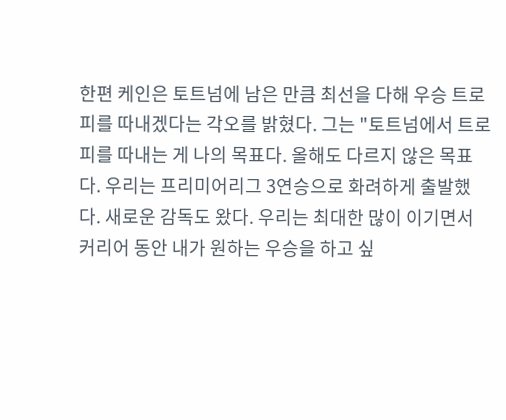한편 케인은 토트넘에 남은 만큼 최선을 다해 우승 트로피를 따내겠다는 각오를 밝혔다. 그는 "토트넘에서 트로피를 따내는 게 나의 목표다. 올해도 다르지 않은 목표다. 우리는 프리미어리그 3연승으로 화려하게 출발했다. 새로운 감독도 왔다. 우리는 최대한 많이 이기면서 커리어 동안 내가 원하는 우승을 하고 싶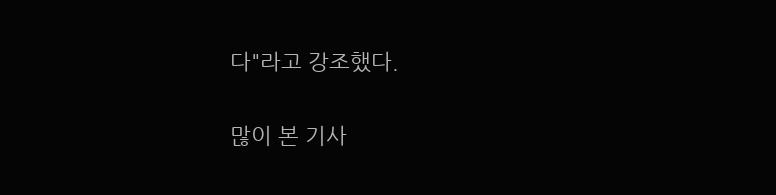다"라고 강조했다.

많이 본 기사